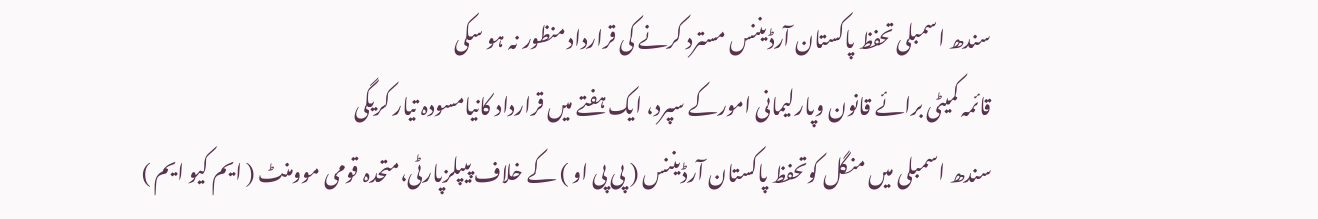سندھ اسمبلی تحفظ پاکستان آرڈیننس مسترد کرنے کی قرارداد منظور نہ ہو سکی
قائمہ کمیٹی برائے قانون وپارلیمانی امورکے سپرد، ایک ہفتے میں قرارداد کانیامسودہ تیار کریگی
سندھ اسمبلی میں منگل کوتحفظ پاکستان آرڈیننس ( پی پی او ) کے خلاف پیپلزپارٹی،متحدہ قومی موومنٹ ( ایم کیو ایم )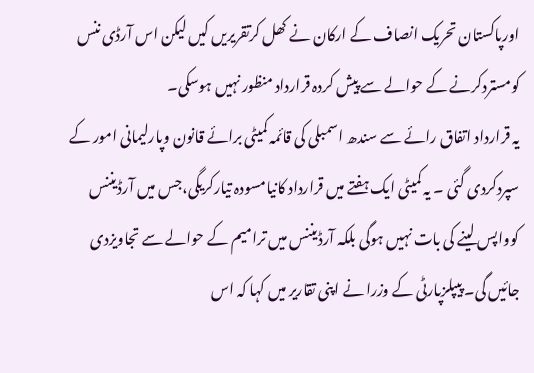اورپاکستان تحریک انصاف کے ارکان نے کھل کرتقریریں کیں لیکن اس آرڈی ننس کومستردکرنے کے حوالے سے پیش کردہ قرارداد منظور نہیں ہوسکی۔
یہ قرارداد اتفاق رائے سے سندھ اسمبلی کی قائمہ کمیٹی برائے قانون وپارلیمانی امور کے سپردکردی گئی ۔ یہ کمیٹی ایک ہفتے میں قرارداد کانیامسودہ تیارکریگی،جس میں آرڈیننس کوواپس لینے کی بات نہیں ہوگی بلکہ آرڈیننس میں ترامیم کے حوالے سے تجاویزدی جائیں گی۔ پیپلزپارٹی کے وزرا نے اپنی تقاریر میں کہا کہ اس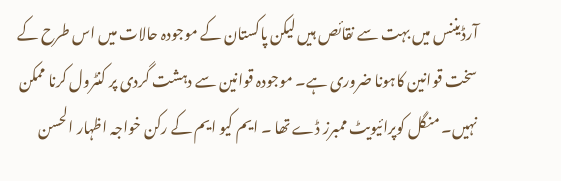آرڈیننس میں بہت سے نقائص ہیں لیکن پاکستان کے موجودہ حالات میں اس طرح کے سخت قوانین کاہونا ضروری ہے۔ موجودہ قوانین سے دہشت گردی پر کنٹرول کرنا ممکن نہیں۔ منگل کوپرائیویٹ ممبرز ڈے تھا ۔ ایم کیو ایم کے رکن خواجہ اظہار الحسن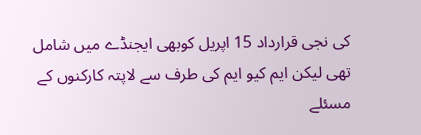کی نجی قرارداد 15 اپریل کوبھی ایجنڈے میں شامل تھی لیکن ایم کیو ایم کی طرف سے لاپتہ کارکنوں کے مسئلے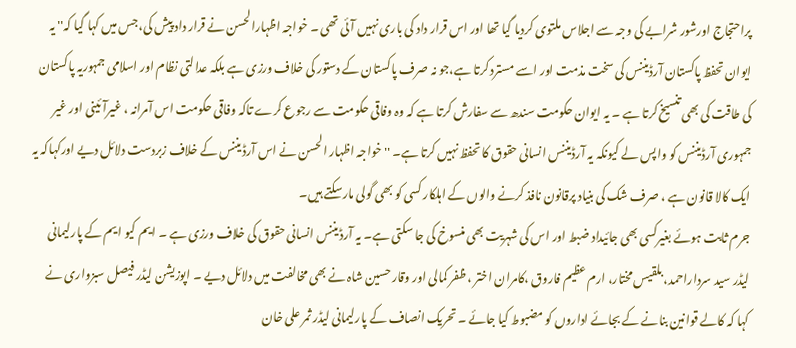پراحتجاج اورشور شرابے کی وجہ سے اجلاس ملتوی کردیا گیا تھا اور اس قرار داد کی باری نہیں آئی تھی ۔ خواجہ اظہارالحسن نے قرار داد پیش کی،جس میں کہا گیا کہ'' یہ ایوان تحفظ پاکستان آرڈیننس کی سخت مذمت اور اسے مسترد کرتا ہے،جو نہ صرف پاکستان کے دستور کی خلاف ورزی ہے بلکہ عدالتی نظام اور اسلامی جمہوریہ پاکستان کی طاقت کی بھی تنسیخ کرتا ہے ۔ یہ ایوان حکومت سندھ سے سفارش کرتا ہے کہ وہ وفاقی حکومت سے رجوع کرے تاکہ وفاقی حکومت اس آمرانہ ، غیرآئینی اور غیر جمہوری آرڈیننس کو واپس لے کیونکہ یہ آرڈیننس انسانی حقوق کا تحفظ نہیں کرتا ہے۔ '' خواجہ اظہار الحسن نے اس آرڈیننس کے خلاف زبردست دلائل دیے اورکہاکہ یہ ایک کالا قانون ہے ، صرف شک کی بنیاد پرقانون نافذ کرنے والوں کے اہلکار کسی کو بھی گولی مارسکتے ہیں۔
جرم ثابت ہوئے بغیرکسی بھی جائیداد ضبط اور اس کی شہریت بھی منسوخ کی جا سکتی ہے۔ یہ آرڈیننس انسانی حقوق کی خلاف ورزی ہے ۔ ایم کیو ایم کے پارلیمانی لیڈر سید سرداراحمد، بلقیس مختار، ارم عظیم فاروق ،کامران اختر ، ظفر کمالی اور وقار حسین شاہ نے بھی مخالفت میں دلائل دیے ۔ اپوزیشن لیڈر فیصل سبزواری نے کہا کہ کالے قوانین بنانے کے بجائے اداروں کو مضبوط کیا جائے ۔ تحریک انصاف کے پارلیمانی لیڈر ثمر علی خان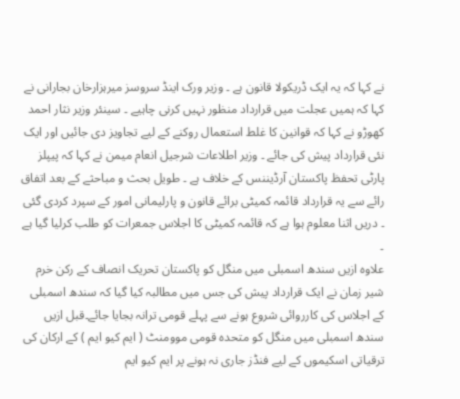نے کہا کہ یہ ایک ڈریکولا قانون ہے ۔ وزیر ورک اینڈ سروسز میرہزارخان بجارانی نے کہا کہ ہمیں عجلت میں قرارداد منظور نہیں کرنی چاہیے ۔ سینئر وزیر نثار احمد کھوڑو نے کہا کہ قوانین کا غلط استعمال روکنے کے لیے تجاویز دی جائیں اور ایک نئی قرارداد پیش کی جائے ۔ وزیر اطلاعات شرجیل انعام میمن نے کہا کہ پیپلز پارٹی تحفظ پاکستان آرڈیننس کے خلاف ہے ۔ طویل بحث و مباحثے کے بعد اتفاق رائے سے یہ قرارداد قائمہ کمیٹی برائے قانون و پارلیمانی امور کے سپرد کردی گئی ۔ دریں اثنا معلوم ہوا ہے کہ قائمہ کمیٹی کا اجلاس جمعرات کو طلب کرلیا گیا ہے ۔
علاوہ ازیں سندھ اسمبلی میں منگل کو پاکستان تحریک انصاف کے رکن خرم شیر زمان نے ایک قرارداد پیش کی جس میں مطالبہ کیا گیا کہ سندھ اسمبلی کے اجلاس کی کارروائی شروع ہونے سے پہلے قومی ترانہ بجایا جائے۔قبل ازیں سندھ اسمبلی میں منگل کو متحدہ قومی موومنٹ ( ایم کیو ایم ) کے ارکان کی ترقیاتی اسکیموں کے لیے فنڈز جاری نہ ہونے پر ایم کیو ایم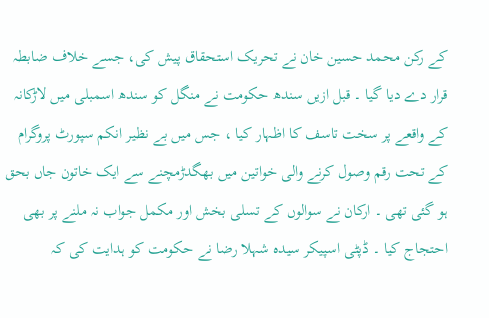کے رکن محمد حسین خان نے تحریک استحقاق پیش کی، جسے خلاف ضابطہ قرار دے دیا گیا ۔ قبل ازیں سندھ حکومت نے منگل کو سندھ اسمبلی میں لاڑکانہ کے واقعے پر سخت تاسف کا اظہار کیا ، جس میں بے نظیر انکم سپورٹ پروگرام کے تحت رقم وصول کرنے والی خواتین میں بھگدڑمچنے سے ایک خاتون جاں بحق ہو گئی تھی ۔ ارکان نے سوالوں کے تسلی بخش اور مکمل جواب نہ ملنے پر بھی احتجاج کیا ۔ ڈپٹی اسپیکر سیدہ شہلا رضا نے حکومت کو ہدایت کی کہ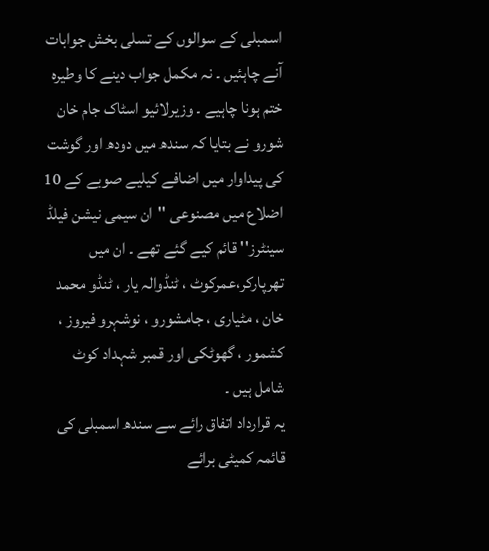اسمبلی کے سوالوں کے تسلی بخش جوابات آنے چاہئیں ۔ نہ مکمل جواب دینے کا وطیرہ ختم ہونا چاہیے ۔ وزیرلائیو اسٹاک جام خان شورو نے بتایا کہ سندھ میں دودھ اور گوشت کی پیداوار میں اضافے کیلیے صوبے کے 10 اضلاع میں مصنوعی ''ان سیمی نیشن فیلڈ سینٹرز'' قائم کیے گئے تھے ۔ ان میں تھرپارکر،عمرکوٹ ، ٹنڈوالہ یار ، ٹنڈو محمد خان ، مٹیاری ، جامشورو ، نوشہرو فیروز ، کشمور ، گھوٹکی اور قمبر شہداد کوٹ شامل ہیں ۔
یہ قرارداد اتفاق رائے سے سندھ اسمبلی کی قائمہ کمیٹی برائے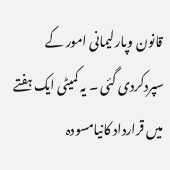قانون وپارلیمانی امور کے سپردکردی گئی ۔ یہ کمیٹی ایک ہفتے میں قرارداد کانیامسودہ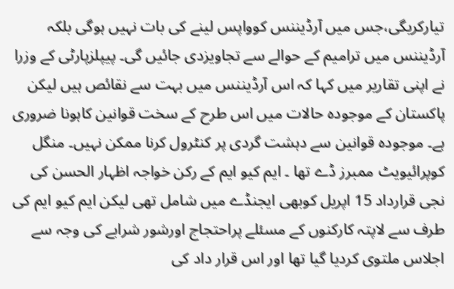تیارکریگی،جس میں آرڈیننس کوواپس لینے کی بات نہیں ہوگی بلکہ آرڈیننس میں ترامیم کے حوالے سے تجاویزدی جائیں گی۔ پیپلزپارٹی کے وزرا نے اپنی تقاریر میں کہا کہ اس آرڈیننس میں بہت سے نقائص ہیں لیکن پاکستان کے موجودہ حالات میں اس طرح کے سخت قوانین کاہونا ضروری ہے۔ موجودہ قوانین سے دہشت گردی پر کنٹرول کرنا ممکن نہیں۔ منگل کوپرائیویٹ ممبرز ڈے تھا ۔ ایم کیو ایم کے رکن خواجہ اظہار الحسن کی نجی قرارداد 15 اپریل کوبھی ایجنڈے میں شامل تھی لیکن ایم کیو ایم کی طرف سے لاپتہ کارکنوں کے مسئلے پراحتجاج اورشور شرابے کی وجہ سے اجلاس ملتوی کردیا گیا تھا اور اس قرار داد کی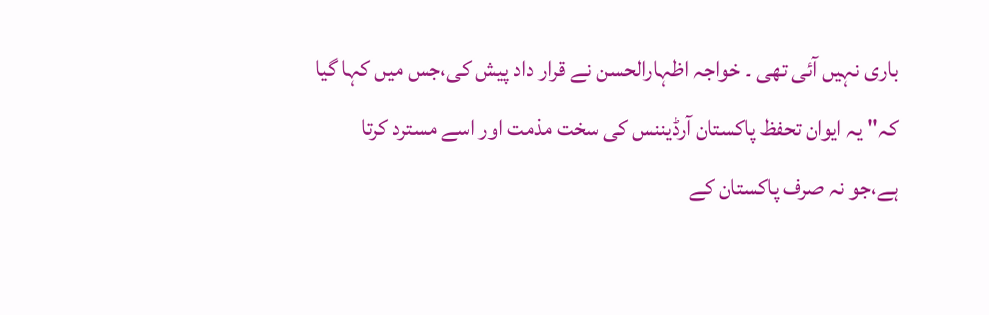باری نہیں آئی تھی ۔ خواجہ اظہارالحسن نے قرار داد پیش کی،جس میں کہا گیا کہ'' یہ ایوان تحفظ پاکستان آرڈیننس کی سخت مذمت اور اسے مسترد کرتا ہے،جو نہ صرف پاکستان کے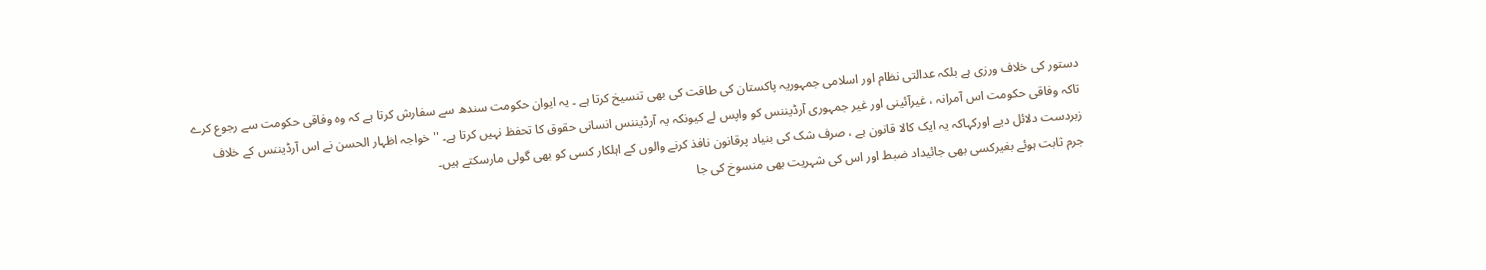دستور کی خلاف ورزی ہے بلکہ عدالتی نظام اور اسلامی جمہوریہ پاکستان کی طاقت کی بھی تنسیخ کرتا ہے ۔ یہ ایوان حکومت سندھ سے سفارش کرتا ہے کہ وہ وفاقی حکومت سے رجوع کرے تاکہ وفاقی حکومت اس آمرانہ ، غیرآئینی اور غیر جمہوری آرڈیننس کو واپس لے کیونکہ یہ آرڈیننس انسانی حقوق کا تحفظ نہیں کرتا ہے۔ '' خواجہ اظہار الحسن نے اس آرڈیننس کے خلاف زبردست دلائل دیے اورکہاکہ یہ ایک کالا قانون ہے ، صرف شک کی بنیاد پرقانون نافذ کرنے والوں کے اہلکار کسی کو بھی گولی مارسکتے ہیں۔
جرم ثابت ہوئے بغیرکسی بھی جائیداد ضبط اور اس کی شہریت بھی منسوخ کی جا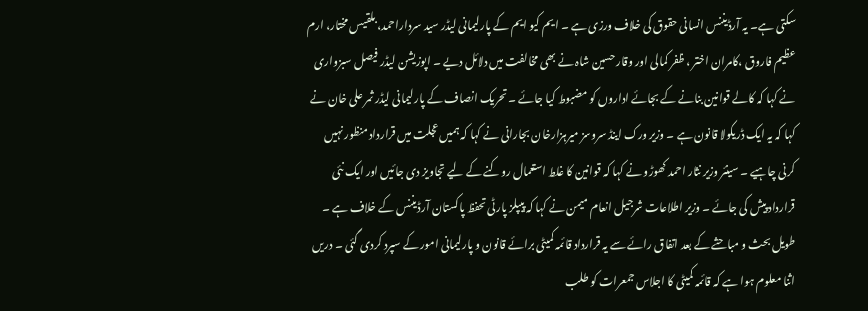سکتی ہے۔ یہ آرڈیننس انسانی حقوق کی خلاف ورزی ہے ۔ ایم کیو ایم کے پارلیمانی لیڈر سید سرداراحمد، بلقیس مختار، ارم عظیم فاروق ،کامران اختر ، ظفر کمالی اور وقار حسین شاہ نے بھی مخالفت میں دلائل دیے ۔ اپوزیشن لیڈر فیصل سبزواری نے کہا کہ کالے قوانین بنانے کے بجائے اداروں کو مضبوط کیا جائے ۔ تحریک انصاف کے پارلیمانی لیڈر ثمر علی خان نے کہا کہ یہ ایک ڈریکولا قانون ہے ۔ وزیر ورک اینڈ سروسز میرہزارخان بجارانی نے کہا کہ ہمیں عجلت میں قرارداد منظور نہیں کرنی چاہیے ۔ سینئر وزیر نثار احمد کھوڑو نے کہا کہ قوانین کا غلط استعمال روکنے کے لیے تجاویز دی جائیں اور ایک نئی قرارداد پیش کی جائے ۔ وزیر اطلاعات شرجیل انعام میمن نے کہا کہ پیپلز پارٹی تحفظ پاکستان آرڈیننس کے خلاف ہے ۔ طویل بحث و مباحثے کے بعد اتفاق رائے سے یہ قرارداد قائمہ کمیٹی برائے قانون و پارلیمانی امور کے سپرد کردی گئی ۔ دریں اثنا معلوم ہوا ہے کہ قائمہ کمیٹی کا اجلاس جمعرات کو طلب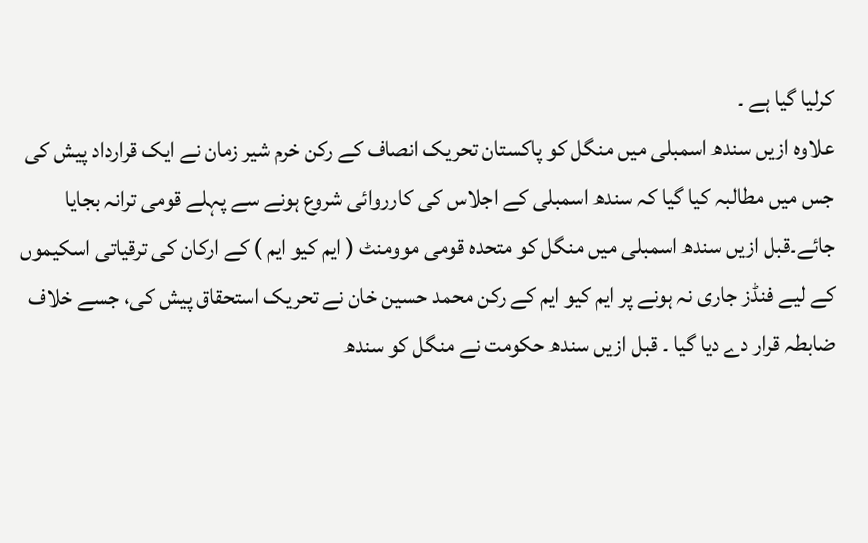کرلیا گیا ہے ۔
علاوہ ازیں سندھ اسمبلی میں منگل کو پاکستان تحریک انصاف کے رکن خرم شیر زمان نے ایک قرارداد پیش کی جس میں مطالبہ کیا گیا کہ سندھ اسمبلی کے اجلاس کی کارروائی شروع ہونے سے پہلے قومی ترانہ بجایا جائے۔قبل ازیں سندھ اسمبلی میں منگل کو متحدہ قومی موومنٹ ( ایم کیو ایم ) کے ارکان کی ترقیاتی اسکیموں کے لیے فنڈز جاری نہ ہونے پر ایم کیو ایم کے رکن محمد حسین خان نے تحریک استحقاق پیش کی، جسے خلاف ضابطہ قرار دے دیا گیا ۔ قبل ازیں سندھ حکومت نے منگل کو سندھ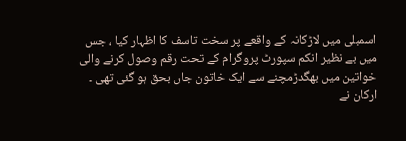اسمبلی میں لاڑکانہ کے واقعے پر سخت تاسف کا اظہار کیا ، جس میں بے نظیر انکم سپورٹ پروگرام کے تحت رقم وصول کرنے والی خواتین میں بھگدڑمچنے سے ایک خاتون جاں بحق ہو گئی تھی ۔ ارکان نے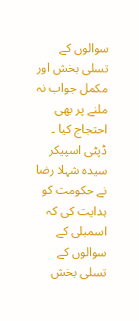سوالوں کے تسلی بخش اور مکمل جواب نہ ملنے پر بھی احتجاج کیا ۔ ڈپٹی اسپیکر سیدہ شہلا رضا نے حکومت کو ہدایت کی کہ اسمبلی کے سوالوں کے تسلی بخش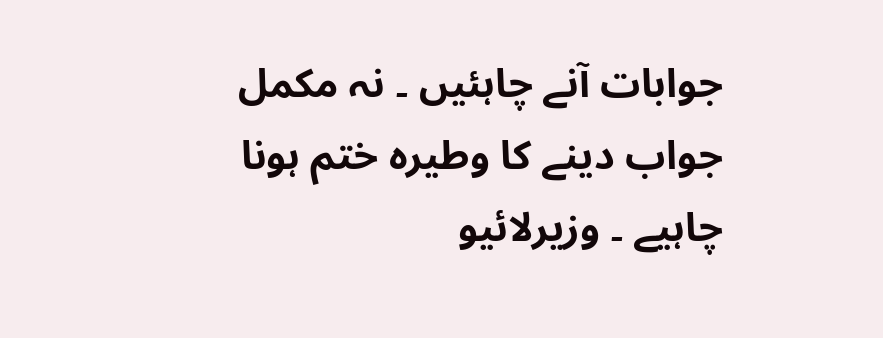جوابات آنے چاہئیں ۔ نہ مکمل جواب دینے کا وطیرہ ختم ہونا چاہیے ۔ وزیرلائیو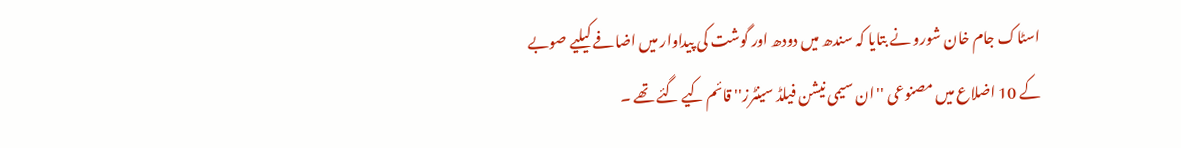اسٹاک جام خان شورو نے بتایا کہ سندھ میں دودھ اور گوشت کی پیداوار میں اضافے کیلیے صوبے کے 10 اضلاع میں مصنوعی ''ان سیمی نیشن فیلڈ سینٹرز'' قائم کیے گئے تھے ۔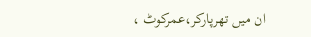ان میں تھرپارکر،عمرکوٹ ،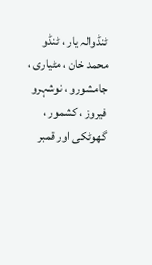ٹنڈوالہ یار ، ٹنڈو محمد خان ، مٹیاری ، جامشورو ، نوشہرو فیروز ، کشمور ، گھوٹکی اور قمبر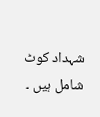شہداد کوٹ شامل ہیں ۔